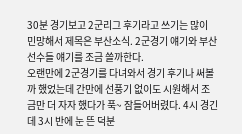30분 경기보고 2군리그 후기라고 쓰기는 많이 민망해서 제목은 부산소식. 2군경기 얘기와 부산 선수들 얘기를 조금 쓸까한다.
오랜만에 2군경기를 다녀와서 경기 후기나 써볼까 했었는데 간만에 선풍기 없이도 시원해서 조금만 더 자자 했다가 푹~ 잠들어버렸다. 4시 경긴데 3시 반에 눈 뜬 덕분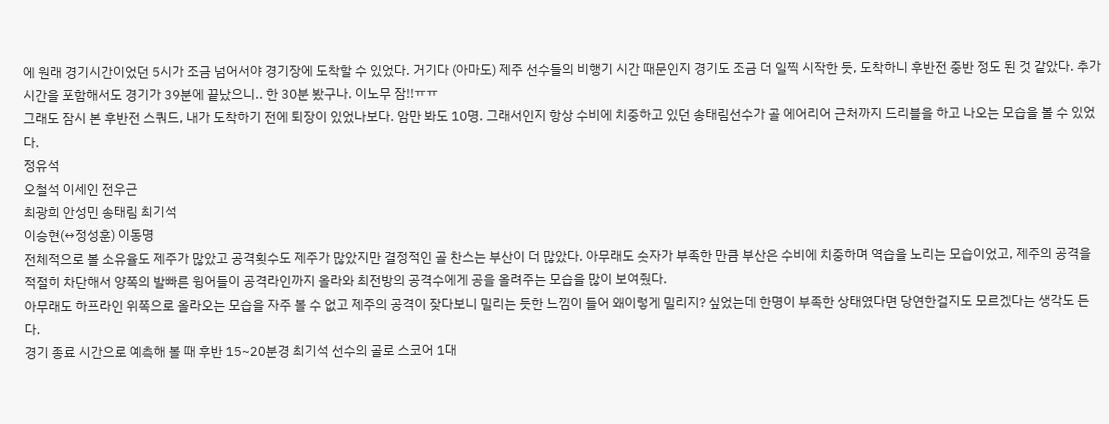에 원래 경기시간이었던 5시가 조금 넘어서야 경기장에 도착할 수 있었다. 거기다 (아마도) 제주 선수들의 비행기 시간 때문인지 경기도 조금 더 일찍 시작한 듯, 도착하니 후반전 중반 정도 된 것 같았다. 추가시간을 포함해서도 경기가 39분에 끝났으니.. 한 30분 봤구나. 이노무 잠!!ㅠㅠ
그래도 잠시 본 후반전 스쿼드, 내가 도착하기 전에 퇴장이 있었나보다. 암만 봐도 10명. 그래서인지 항상 수비에 치중하고 있던 송태림선수가 골 에어리어 근처까지 드리블을 하고 나오는 모습을 볼 수 있었다.
정유석
오철석 이세인 전우근
최광희 안성민 송태림 최기석
이승현(↔정성훈) 이동명
전체적으로 볼 소유율도 제주가 많았고 공격횟수도 제주가 많았지만 결정적인 골 찬스는 부산이 더 많았다. 아무래도 숫자가 부족한 만큼 부산은 수비에 치중하며 역습을 노리는 모습이었고, 제주의 공격을 적절히 차단해서 양쪽의 발빠른 윙어들이 공격라인까지 올라와 최전방의 공격수에게 공을 올려주는 모습을 많이 보여줬다.
아무래도 하프라인 위쪽으로 올라오는 모습을 자주 볼 수 없고 제주의 공격이 잦다보니 밀리는 듯한 느낌이 들어 왜이렇게 밀리지? 싶었는데 한명이 부족한 상태였다면 당연한걸지도 모르겠다는 생각도 든다.
경기 종료 시간으로 예측해 볼 때 후반 15~20분경 최기석 선수의 골로 스코어 1대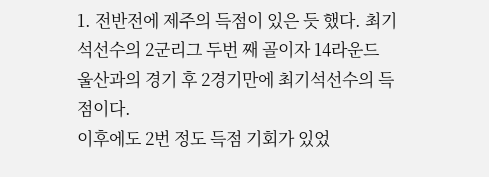1. 전반전에 제주의 득점이 있은 듯 했다. 최기석선수의 2군리그 두번 째 골이자 14라운드 울산과의 경기 후 2경기만에 최기석선수의 득점이다.
이후에도 2번 정도 득점 기회가 있었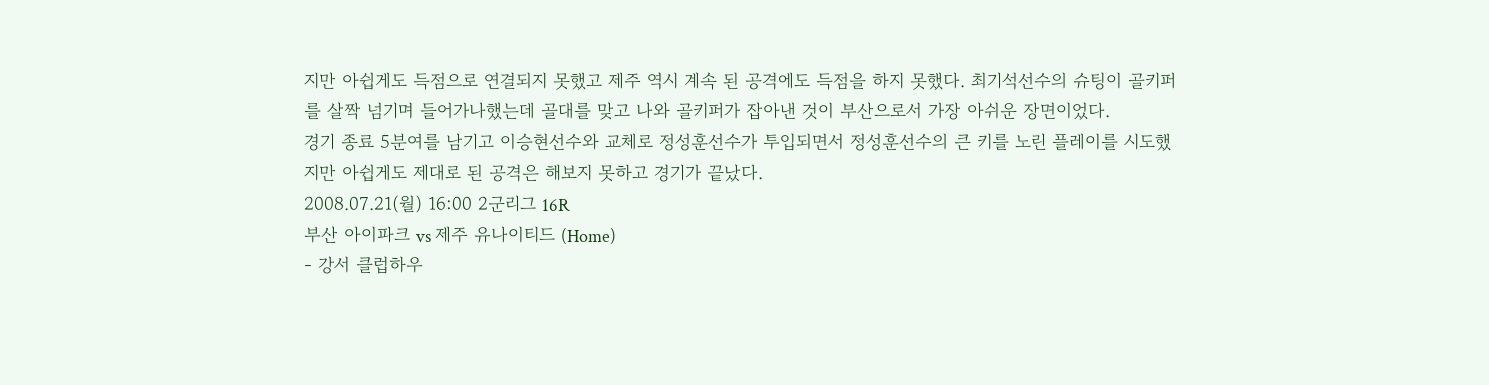지만 아쉽게도 득점으로 연결되지 못했고 제주 역시 계속 된 공격에도 득점을 하지 못했다. 최기석선수의 슈팅이 골키퍼를 살짝 넘기며 들어가나했는데 골대를 맞고 나와 골키퍼가 잡아낸 것이 부산으로서 가장 아쉬운 장면이었다.
경기 종료 5분여를 남기고 이승현선수와 교체로 정성훈선수가 투입되면서 정성훈선수의 큰 키를 노린 플레이를 시도했지만 아쉽게도 제대로 된 공격은 해보지 못하고 경기가 끝났다.
2008.07.21(월) 16:00 2군리그 16R
부산 아이파크 vs 제주 유나이티드 (Home)
- 강서 클럽하우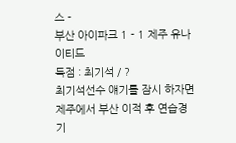스 -
부산 아이파크 1 - 1 제주 유나이티드
득점 : 최기석 / ?
최기석선수 얘기를 잠시 하자면 제주에서 부산 이적 후 연습경기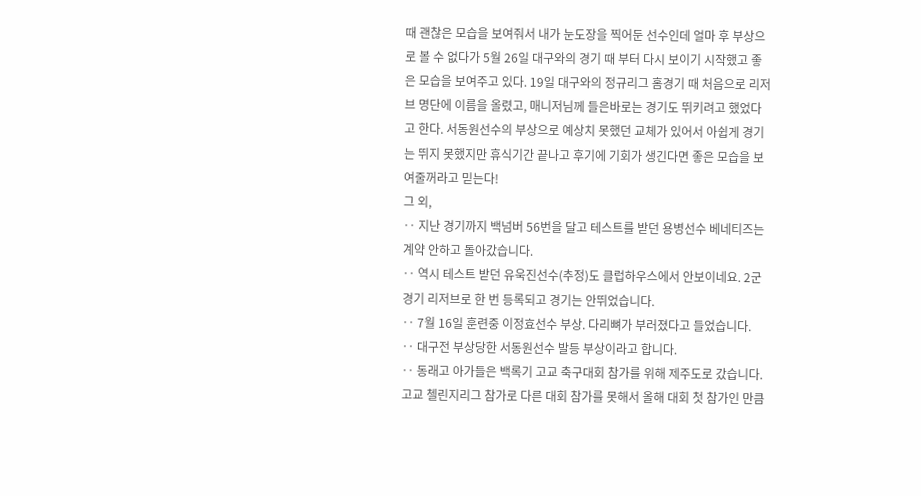때 괜찮은 모습을 보여줘서 내가 눈도장을 찍어둔 선수인데 얼마 후 부상으로 볼 수 없다가 5월 26일 대구와의 경기 때 부터 다시 보이기 시작했고 좋은 모습을 보여주고 있다. 19일 대구와의 정규리그 홈경기 때 처음으로 리저브 명단에 이름을 올렸고, 매니저님께 들은바로는 경기도 뛰키려고 했었다고 한다. 서동원선수의 부상으로 예상치 못했던 교체가 있어서 아쉽게 경기는 뛰지 못했지만 휴식기간 끝나고 후기에 기회가 생긴다면 좋은 모습을 보여줄꺼라고 믿는다!
그 외,
‥ 지난 경기까지 백넘버 56번을 달고 테스트를 받던 용병선수 베네티즈는 계약 안하고 돌아갔습니다.
‥ 역시 테스트 받던 유욱진선수(추정)도 클럽하우스에서 안보이네요. 2군경기 리저브로 한 번 등록되고 경기는 안뛰었습니다.
‥ 7월 16일 훈련중 이정효선수 부상. 다리뼈가 부러졌다고 들었습니다.
‥ 대구전 부상당한 서동원선수 발등 부상이라고 합니다.
‥ 동래고 아가들은 백록기 고교 축구대회 참가를 위해 제주도로 갔습니다. 고교 첼린지리그 참가로 다른 대회 참가를 못해서 올해 대회 첫 참가인 만큼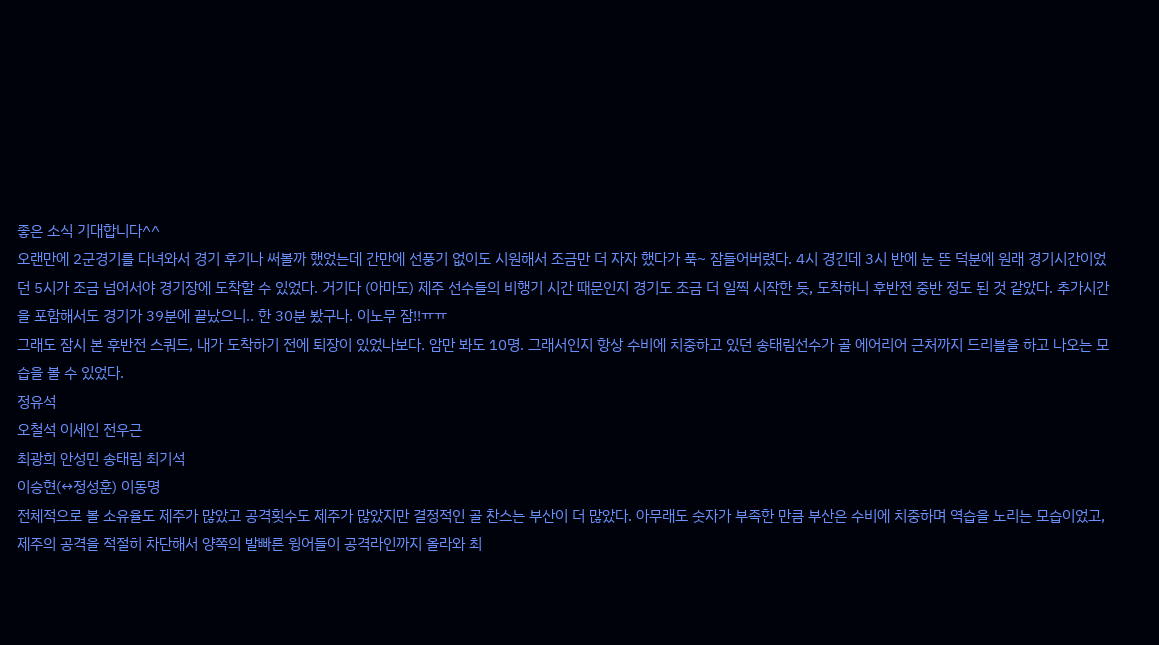좋은 소식 기대합니다^^
오랜만에 2군경기를 다녀와서 경기 후기나 써볼까 했었는데 간만에 선풍기 없이도 시원해서 조금만 더 자자 했다가 푹~ 잠들어버렸다. 4시 경긴데 3시 반에 눈 뜬 덕분에 원래 경기시간이었던 5시가 조금 넘어서야 경기장에 도착할 수 있었다. 거기다 (아마도) 제주 선수들의 비행기 시간 때문인지 경기도 조금 더 일찍 시작한 듯, 도착하니 후반전 중반 정도 된 것 같았다. 추가시간을 포함해서도 경기가 39분에 끝났으니.. 한 30분 봤구나. 이노무 잠!!ㅠㅠ
그래도 잠시 본 후반전 스쿼드, 내가 도착하기 전에 퇴장이 있었나보다. 암만 봐도 10명. 그래서인지 항상 수비에 치중하고 있던 송태림선수가 골 에어리어 근처까지 드리블을 하고 나오는 모습을 볼 수 있었다.
정유석
오철석 이세인 전우근
최광희 안성민 송태림 최기석
이승현(↔정성훈) 이동명
전체적으로 볼 소유율도 제주가 많았고 공격횟수도 제주가 많았지만 결정적인 골 찬스는 부산이 더 많았다. 아무래도 숫자가 부족한 만큼 부산은 수비에 치중하며 역습을 노리는 모습이었고, 제주의 공격을 적절히 차단해서 양쪽의 발빠른 윙어들이 공격라인까지 올라와 최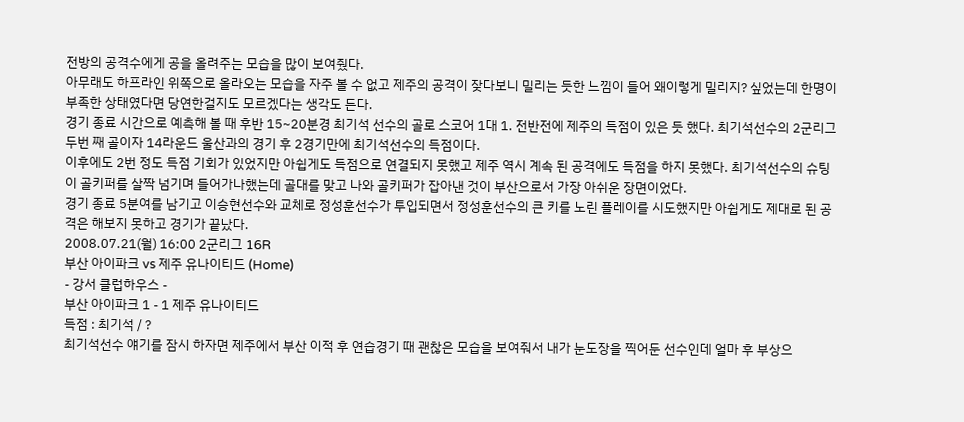전방의 공격수에게 공을 올려주는 모습을 많이 보여줬다.
아무래도 하프라인 위쪽으로 올라오는 모습을 자주 볼 수 없고 제주의 공격이 잦다보니 밀리는 듯한 느낌이 들어 왜이렇게 밀리지? 싶었는데 한명이 부족한 상태였다면 당연한걸지도 모르겠다는 생각도 든다.
경기 종료 시간으로 예측해 볼 때 후반 15~20분경 최기석 선수의 골로 스코어 1대 1. 전반전에 제주의 득점이 있은 듯 했다. 최기석선수의 2군리그 두번 째 골이자 14라운드 울산과의 경기 후 2경기만에 최기석선수의 득점이다.
이후에도 2번 정도 득점 기회가 있었지만 아쉽게도 득점으로 연결되지 못했고 제주 역시 계속 된 공격에도 득점을 하지 못했다. 최기석선수의 슈팅이 골키퍼를 살짝 넘기며 들어가나했는데 골대를 맞고 나와 골키퍼가 잡아낸 것이 부산으로서 가장 아쉬운 장면이었다.
경기 종료 5분여를 남기고 이승현선수와 교체로 정성훈선수가 투입되면서 정성훈선수의 큰 키를 노린 플레이를 시도했지만 아쉽게도 제대로 된 공격은 해보지 못하고 경기가 끝났다.
2008.07.21(월) 16:00 2군리그 16R
부산 아이파크 vs 제주 유나이티드 (Home)
- 강서 클럽하우스 -
부산 아이파크 1 - 1 제주 유나이티드
득점 : 최기석 / ?
최기석선수 얘기를 잠시 하자면 제주에서 부산 이적 후 연습경기 때 괜찮은 모습을 보여줘서 내가 눈도장을 찍어둔 선수인데 얼마 후 부상으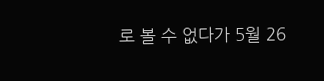로 볼 수 없다가 5월 26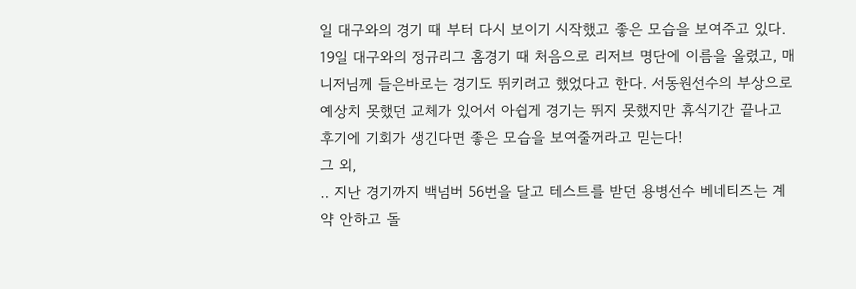일 대구와의 경기 때 부터 다시 보이기 시작했고 좋은 모습을 보여주고 있다. 19일 대구와의 정규리그 홈경기 때 처음으로 리저브 명단에 이름을 올렸고, 매니저님께 들은바로는 경기도 뛰키려고 했었다고 한다. 서동원선수의 부상으로 예상치 못했던 교체가 있어서 아쉽게 경기는 뛰지 못했지만 휴식기간 끝나고 후기에 기회가 생긴다면 좋은 모습을 보여줄꺼라고 믿는다!
그 외,
‥ 지난 경기까지 백넘버 56번을 달고 테스트를 받던 용병선수 베네티즈는 계약 안하고 돌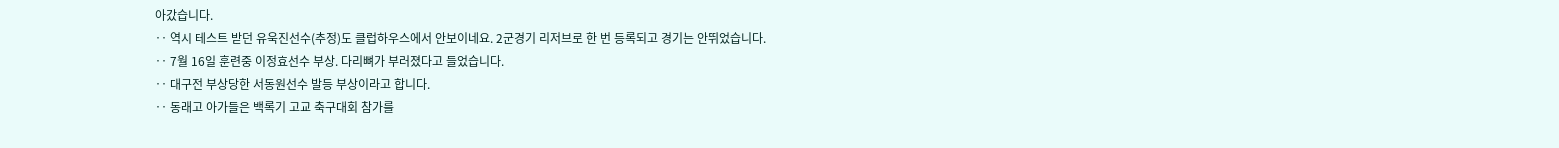아갔습니다.
‥ 역시 테스트 받던 유욱진선수(추정)도 클럽하우스에서 안보이네요. 2군경기 리저브로 한 번 등록되고 경기는 안뛰었습니다.
‥ 7월 16일 훈련중 이정효선수 부상. 다리뼈가 부러졌다고 들었습니다.
‥ 대구전 부상당한 서동원선수 발등 부상이라고 합니다.
‥ 동래고 아가들은 백록기 고교 축구대회 참가를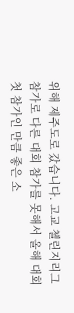위해 제주도로 갔습니다. 고교 첼린지리그 참가로 다른 대회 참가를 못해서 올해 대회 첫 참가인 만큼 좋은 소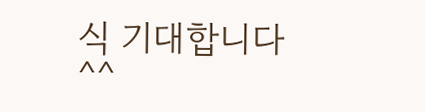식 기대합니다^^